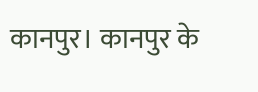कानपुर। कानपुर के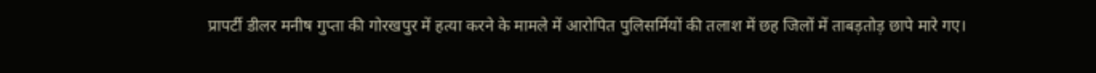प्रापर्टी डीलर मनीष गुप्ता की गोरखपुर में हत्या करने के मामले में आरोपित पुलिसर्मियों की तलाश में छह जिलों में ताबड़तोड़ छापे मारे गए।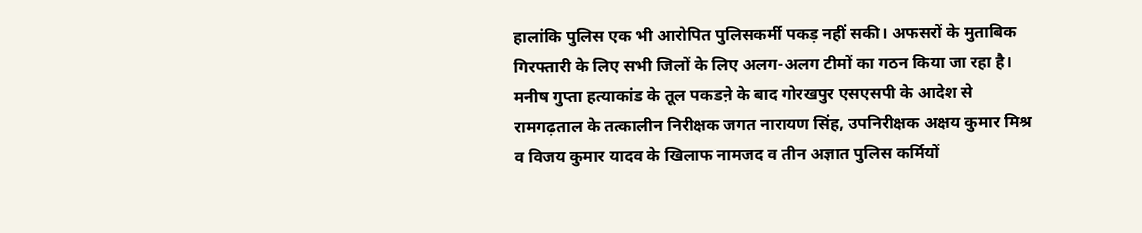हालांकि पुलिस एक भी आरोपित पुलिसकर्मी पकड़ नहीं सकी। अफसरों के मुताबिक गिरफ्तारी के लिए सभी जिलों के लिए अलग-अलग टीमों का गठन किया जा रहा है।
मनीष गुप्ता हत्याकांड के तूल पकडऩे के बाद गोरखपुर एसएसपी के आदेश से रामगढ़ताल के तत्कालीन निरीक्षक जगत नारायण सिंह, उपनिरीक्षक अक्षय कुमार मिश्र व विजय कुमार यादव के खिलाफ नामजद व तीन अज्ञात पुलिस कर्मियों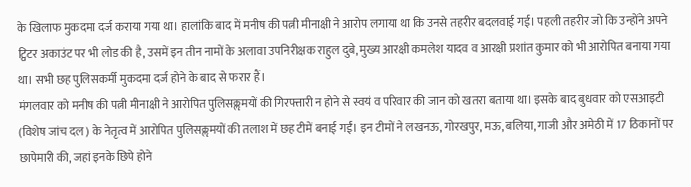के खिलाफ मुकदमा दर्ज कराया गया था। हालांकि बाद में मनीष की पत्नी मीनाक्षी ने आरोप लगाया था कि उनसे तहरीर बदलवाई गई। पहली तहरीर जो कि उन्होंने अपने ट्विटर अकाउंट पर भी लोड की है, उसमें इन तीन नामों के अलावा उपनिरीक्षक राहुल दुबे, मुख्य आरक्षी कमलेश यादव व आरक्षी प्रशांत कुमार को भी आरोपित बनाया गया था। सभी छह पुलिसकर्मी मुकदमा दर्ज होने के बाद से फरार हैं।
मंगलवार को मनीष की पत्नी मीनाक्षी ने आरोपित पुलिसकॢमयों की गिरफ्तारी न होने से स्वयं व परिवार की जान को खतरा बताया था। इसके बाद बुधवार को एसआइटी (विशेष जांच दल) के नेतृत्व में आरोपित पुलिसकॢमयों की तलाश में छह टीमें बनाई गईं। इन टीमों ने लखनऊ, गोरखपुर, मऊ, बलिया, गाजी और अमेठी में 17 ठिकानों पर छापेमारी की, जहां इनके छिपे होने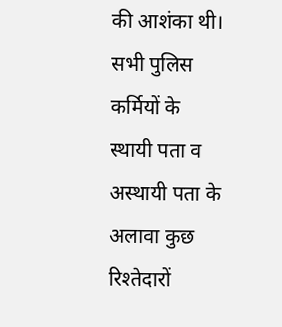की आशंका थी। सभी पुलिस कर्मियों के स्थायी पता व अस्थायी पता के अलावा कुछ रिश्तेदारों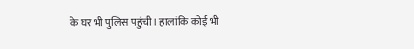के घर भी पुलिस पहुंची। हालांकि कोई भी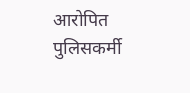आरोपित पुलिसकर्मी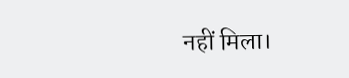नहीं मिला।